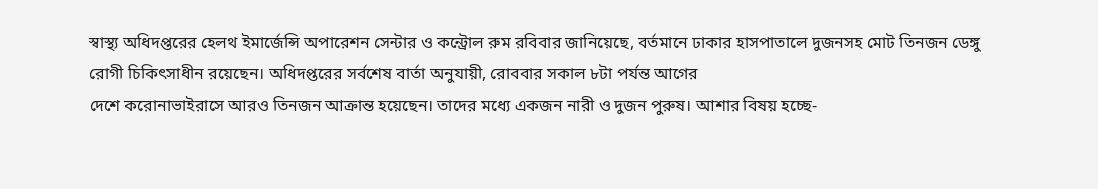স্বাস্থ্য অধিদপ্তরের হেলথ ইমার্জেন্সি অপারেশন সেন্টার ও কন্ট্রোল রুম রবিবার জানিয়েছে, বর্তমানে ঢাকার হাসপাতালে দুজনসহ মোট তিনজন ডেঙ্গু রোগী চিকিৎসাধীন রয়েছেন। অধিদপ্তরের সর্বশেষ বার্তা অনুযায়ী, রোববার সকাল ৮টা পর্যন্ত আগের
দেশে করোনাভাইরাসে আরও তিনজন আক্রান্ত হয়েছেন। তাদের মধ্যে একজন নারী ও দুজন পুরুষ। আশার বিষয় হচ্ছে-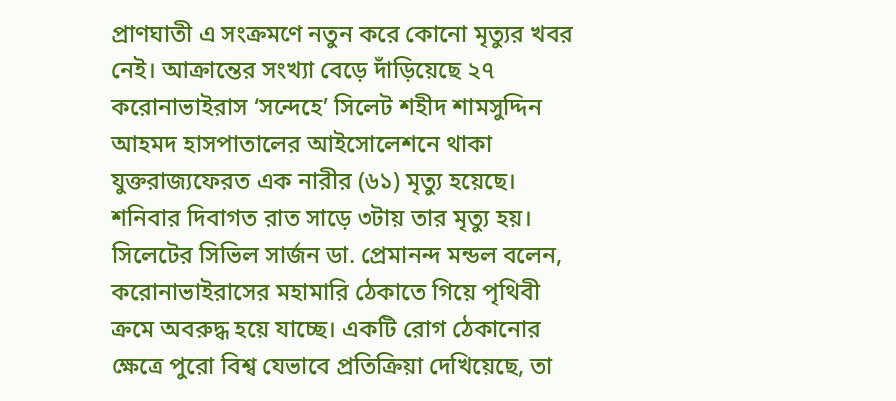প্রাণঘাতী এ সংক্রমণে নতুন করে কোনো মৃত্যুর খবর নেই। আক্রান্তের সংখ্যা বেড়ে দাঁড়িয়েছে ২৭
করোনাভাইরাস ‘সন্দেহে’ সিলেট শহীদ শামসুদ্দিন আহমদ হাসপাতালের আইসোলেশনে থাকা যুক্তরাজ্যফেরত এক নারীর (৬১) মৃত্যু হয়েছে। শনিবার দিবাগত রাত সাড়ে ৩টায় তার মৃত্যু হয়। সিলেটের সিভিল সার্জন ডা. প্রেমানন্দ মন্ডল বলেন,
করোনাভাইরাসের মহামারি ঠেকাতে গিয়ে পৃথিবী ক্রমে অবরুদ্ধ হয়ে যাচ্ছে। একটি রোগ ঠেকানোর ক্ষেত্রে পুরো বিশ্ব যেভাবে প্রতিক্রিয়া দেখিয়েছে, তা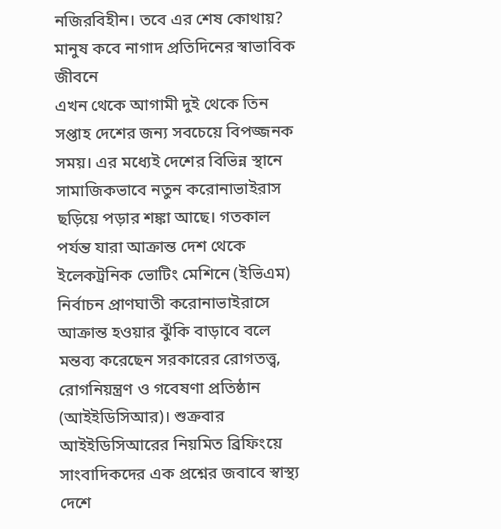নজিরবিহীন। তবে এর শেষ কোথায়? মানুষ কবে নাগাদ প্রতিদিনের স্বাভাবিক জীবনে
এখন থেকে আগামী দুই থেকে তিন সপ্তাহ দেশের জন্য সবচেয়ে বিপজ্জনক সময়। এর মধ্যেই দেশের বিভিন্ন স্থানে সামাজিকভাবে নতুন করোনাভাইরাস ছড়িয়ে পড়ার শঙ্কা আছে। গতকাল পর্যন্ত যারা আক্রান্ত দেশ থেকে
ইলেকট্রনিক ভোটিং মেশিনে (ইভিএম) নির্বাচন প্রাণঘাতী করোনাভাইরাসে আক্রান্ত হওয়ার ঝুঁকি বাড়াবে বলে মন্তব্য করেছেন সরকারের রোগতত্ত্ব, রোগনিয়ন্ত্রণ ও গবেষণা প্রতিষ্ঠান (আইইডিসিআর)। শুক্রবার আইইডিসিআরের নিয়মিত ব্রিফিংয়ে সাংবাদিকদের এক প্রশ্নের জবাবে স্বাস্থ্য
দেশে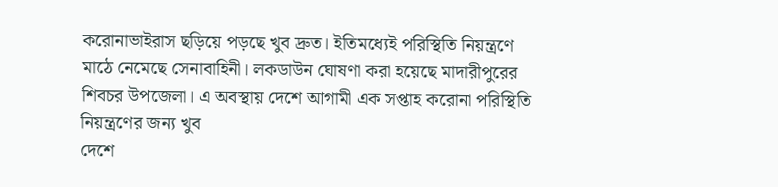করোনাভাইরাস ছড়িয়ে পড়ছে খুব দ্রুত। ইতিমধ্যেই পরিস্থিতি নিয়ন্ত্রণে মাঠে নেমেছে সেনাবাহিনী। লকডাউন ঘোষণা করা হয়েছে মাদারীপুরের শিবচর উপজেলা। এ অবস্থায় দেশে আগামী এক সপ্তাহ করোনা পরিস্থিতি নিয়ন্ত্রণের জন্য খুব
দেশে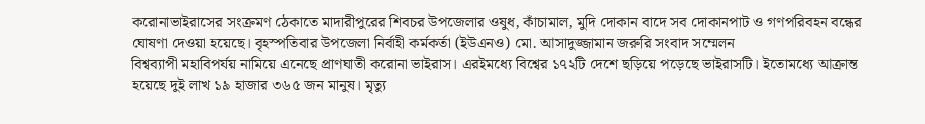করোনাভাইরাসের সংক্রমণ ঠেকাতে মাদারীপুরের শিবচর উপজেলার ওষুধ, কাঁচামাল, মুদি দোকান বাদে সব দোকানপাট ও গণপরিবহন বন্ধের ঘোষণা দেওয়া হয়েছে। বৃহস্পতিবার উপজেলা নির্বাহী কর্মকর্তা (ইউএনও) মো. আসাদুজ্জামান জরুরি সংবাদ সম্মেলন
বিশ্বব্যাপী মহাবিপর্যয় নামিয়ে এনেছে প্রাণঘাতী করোনা ভাইরাস। এরইমধ্যে বিশ্বের ১৭২টি দেশে ছড়িয়ে পড়েছে ভাইরাসটি। ইতোমধ্যে আক্রান্ত হয়েছে দুই লাখ ১৯ হাজার ৩৬৫ জন মানুষ। মৃত্যু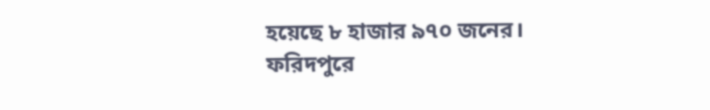হয়েছে ৮ হাজার ৯৭০ জনের।
ফরিদপুরে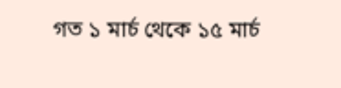গত ১ মার্চ থেকে ১৫ মার্চ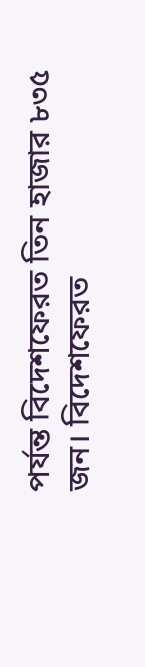পর্যন্ত বিদেশফেরত তিন হাজার ৮৩৫ জন। বিদেশফেরত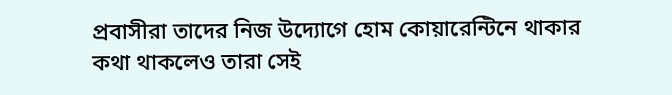প্রবাসীরা তাদের নিজ উদ্যোগে হোম কোয়ারেন্টিনে থাকার কথা থাকলেও তারা সেই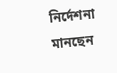নির্দেশনা মানছেন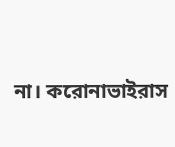না। করোনাভাইরাস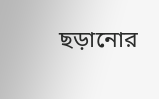ছড়ানোর